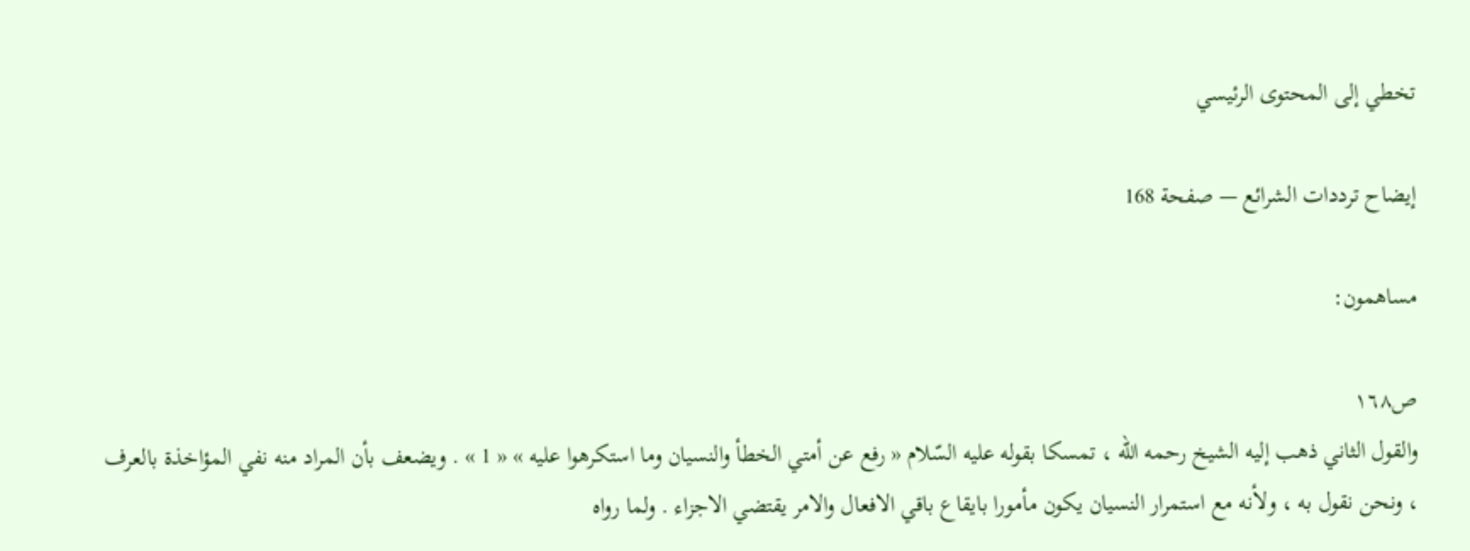تخطي إلى المحتوى الرئيسي

إيضاح ترددات الشرائع — صفحة 168

مساهمون:

ص١٦٨
والقول الثاني ذهب إليه الشيخ رحمه اللّه ، تمسكا بقوله عليه السّلام « رفع عن أمتي الخطأ والنسيان وما استكرهوا عليه » « 1 » . ويضعف بأن المراد منه نفي المؤاخذة بالعرف ، ونحن نقول به ، ولأنه مع استمرار النسيان يكون مأمورا بايقاع باقي الافعال والامر يقتضي الاجزاء . ولما رواه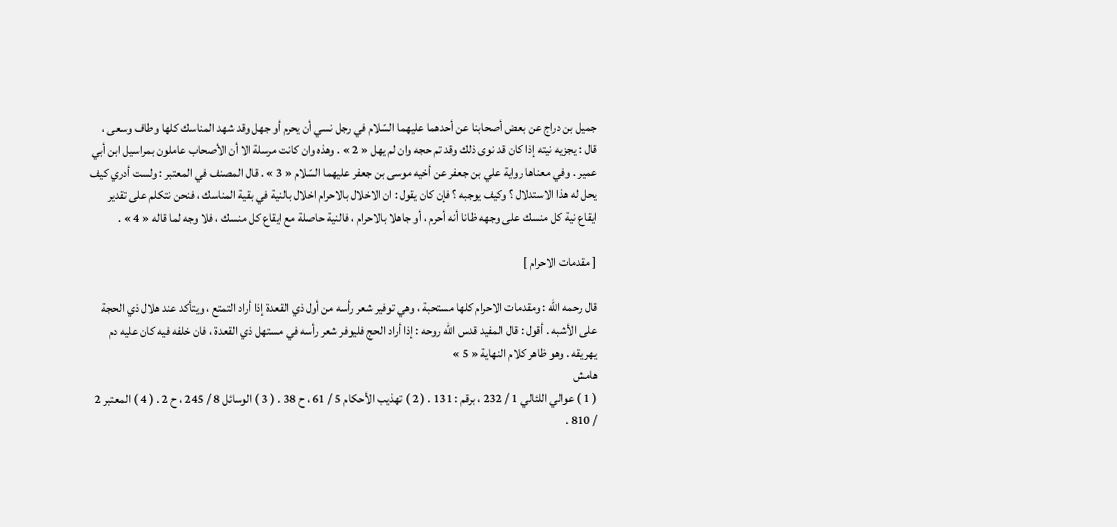جميل بن دراج عن بعض أصحابنا عن أحدهما عليهما السّلام في رجل نسي أن يحرم أو جهل وقد شهد المناسك كلها وطاف وسعى ، قال : يجزيه نيته إذا كان قد نوى ذلك وقد تم حجه وان لم يهل « 2 » . وهذه وان كانت مرسلة الا أن الأصحاب عاملون بمراسيل ابن أبي عمير . وفي معناها رواية علي بن جعفر عن أخيه موسى بن جعفر عليهما السّلام « 3 » . قال المصنف في المعتبر : ولست أدري كيف يحل له هذا الاستدلال ؟ وكيف يوجبه ؟ فإن كان يقول : ان الاخلال بالاحرام اخلال بالنية في بقية المناسك ، فنحن نتكلم على تقدير ايقاع نية كل منسك على وجهه ظانا أنه أحرم ، أو جاهلا بالاحرام ، فالنية حاصلة مع ايقاع كل منسك ، فلا وجه لما قاله « 4 » .

[ مقدمات الاحرام ]

قال رحمه اللّه : ومقدمات الاحرام كلها مستحبة ، وهي توفير شعر رأسه من أول ذي القعدة إذا أراد التمتع ، ويتأكد عند هلال ذي الحجة على الأشبه . أقول : قال المفيد قدس اللّه روحه : إذا أراد الحج فليوفر شعر رأسه في مستهل ذي القعدة ، فان خلفه فيه كان عليه دم يهريقه . وهو ظاهر كلام النهاية « 5 »
هامش
( 1 ) عوالي اللئالي 1 / 232 ، برقم : 131 . ( 2 ) تهذيب الأحكام 5 / 61 ، ح 38 . ( 3 ) الوسائل 8 / 245 ، ح 2 . ( 4 ) المعتبر 2 / 810 .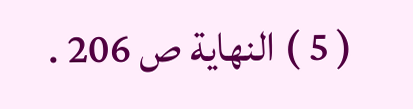( 5 ) النهاية ص 206 .